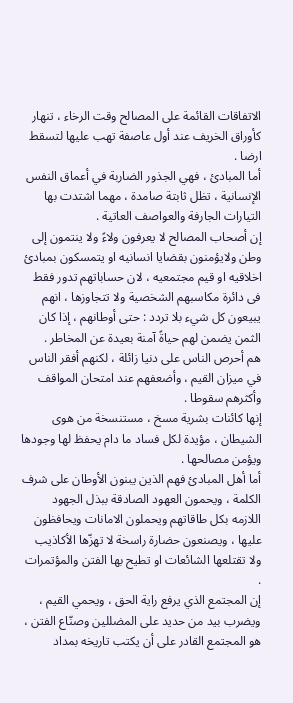الاتفاقات القائمة على المصالح وقت الرخاء ، تنهار كأوراق الخريف عند أول عاصفة تهب عليها لتسقط ارضا .
أما المبادئ ، فهي الجذور الضاربة في أعماق النفس الإنسانية ، تظل ثابتة صامدة ، مهما اشتدت بها التيارات الجارفة والعواصف العاتية .
إن أصحاب المصالح لا يعرفون ولاءً ولا ينتمون إلى وطن ولايؤمنون بقضايا انسانيه او يتمسكون بمبادئ اخلاقيه او قيم مجتمعيه ، لان حساباتهم تدور فقط فى دائرة مكاسبهم الشخصية ولا تتجاوزها ، انهم يبيعون كل شيء بلا تردد : حتى أوطانهم ، إذا كان الثمن يضمن لهم حياةً آمنة بعيدة عن المخاطر .
هم أحرص الناس على دنيا زائلة ، لكنهم أفقر الناس في ميزان القيم ، وأضعفهم عند امتحان المواقف وأكثرهم سقوطا .
إنها كائنات بشرية مسخ ، مستنسخة من هوى الشيطان ، مؤيدة لكل فساد ما دام يحفظ لها وجودها ويؤمن مصالحها .
أما أهل المبادئ فهم الذين يبنون الأوطان على شرف الكلمة ، ويحمون العهود الصادقة ببذل الجهود اللازمه بكل طاقاتهم ويحملون الامانات ويحافظون عليها ، ويصنعون حضارة راسخة لا تهزّها الأكاذيب ولا تقتلعها الشائعات او تطيح بها الفتن والمؤتمرات .
إن المجتمع الذي يرفع راية الحق ، ويحمي القيم ، ويضرب بيد من حديد على المضللين وصنّاع الفتن ، هو المجتمع القادر على أن يكتب تاريخه بمداد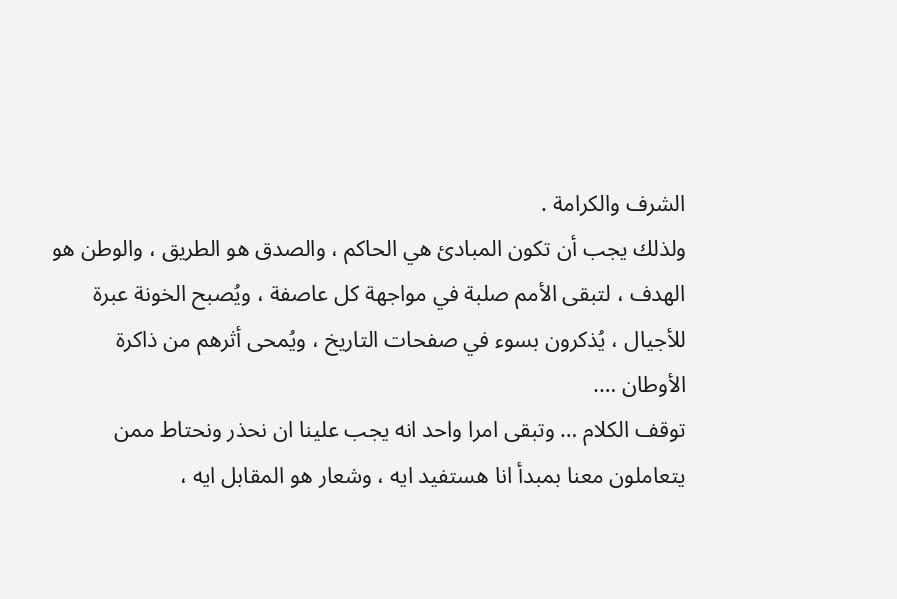الشرف والكرامة .
ولذلك يجب أن تكون المبادئ هي الحاكم ، والصدق هو الطريق ، والوطن هو الهدف ، لتبقى الأمم صلبة في مواجهة كل عاصفة ، ويُصبح الخونة عبرة للأجيال ، يُذكرون بسوء في صفحات التاريخ ، ويُمحى أثرهم من ذاكرة الأوطان ….
توقف الكلام … وتبقى امرا واحد انه يجب علينا ان نحذر ونحتاط ممن يتعاملون معنا بمبدأ انا هستفيد ايه ، وشعار هو المقابل ايه ،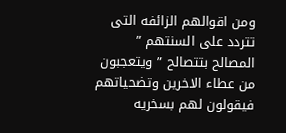ومن اقوالهم الزائفه التى تتردد على السنتهم ” المصالح بتتصالح ” ويتعجبون من عطاء الاخرين وتضحياتهم فيقولون لهم بسخريه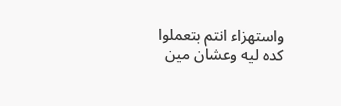واستهزاء انتم بتعملوا كده ليه وعشان مين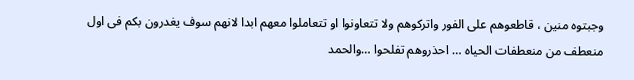وجبتوه منين ، قاطعوهم على الفور واتركوهم ولا تتعاونوا او تتعاملوا معهم ابدا لانهم سوف يغدرون بكم فى اول منعطف من منعطفات الحياه … احذروهم تفلحوا …والحمد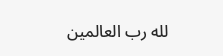لله رب العالمين